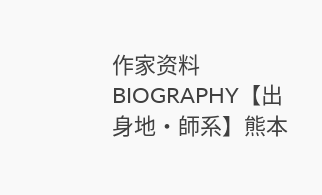作家资料
BIOGRAPHY【出身地・師系】熊本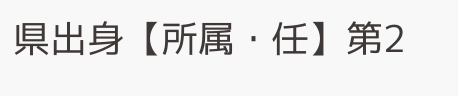県出身【所属・任】第2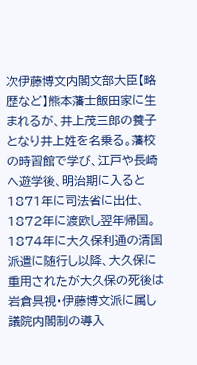次伊藤博文内閣文部大臣【略歴など】熊本藩士飯田家に生まれるが、井上茂三郎の養子となり井上姓を名乗る。藩校の時習館で学び、江戸や長崎へ遊学後、明治期に入ると1871年に司法省に出仕、1872年に渡欧し翌年帰国。1874年に大久保利通の清国派遣に随行し以降、大久保に重用されたが大久保の死後は岩倉具視・伊藤博文派に属し議院内閣制の導入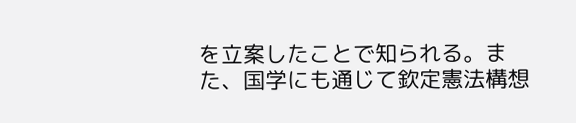を立案したことで知られる。また、国学にも通じて欽定憲法構想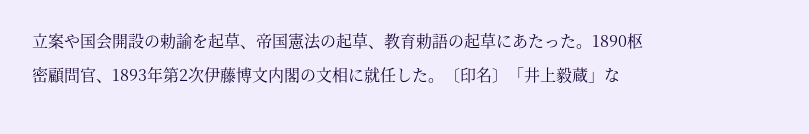立案や国会開設の勅諭を起草、帝国憲法の起草、教育勅語の起草にあたった。1890枢密顧問官、1893年第2次伊藤博文内閣の文相に就任した。〔印名〕「井上毅蔵」な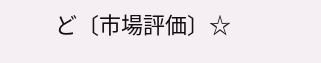ど〔市場評価〕☆